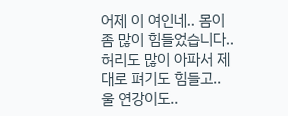어제 이 여인네.. 몸이 좀 많이 힘들었습니다.. 허리도 많이 아파서 제대로 펴기도 힘들고.. 울 연강이도..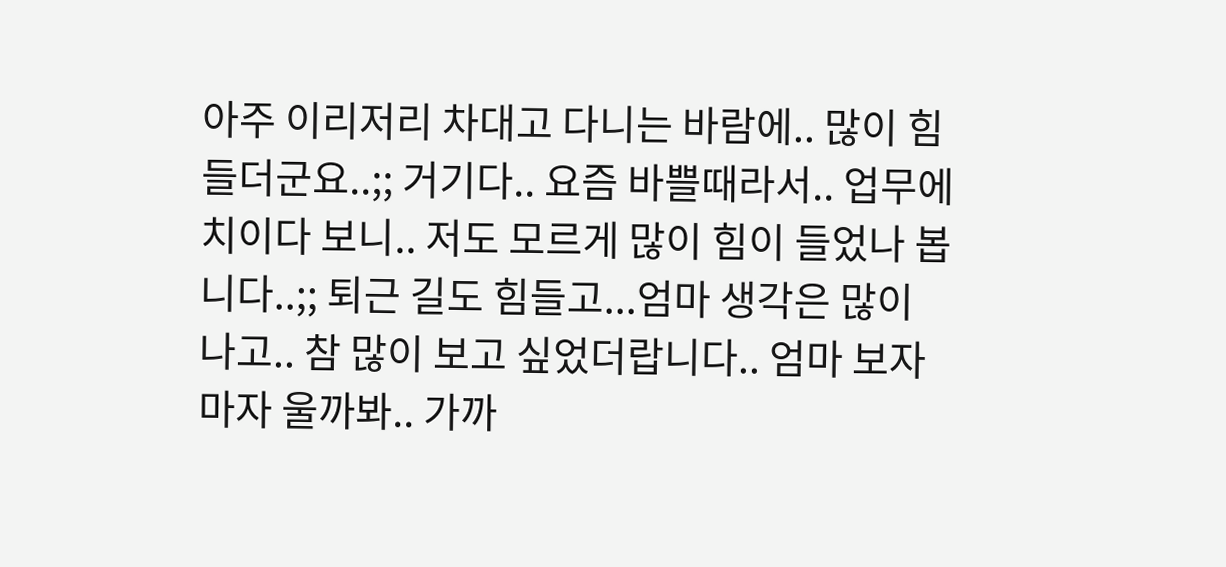아주 이리저리 차대고 다니는 바람에.. 많이 힘들더군요..;; 거기다.. 요즘 바쁠때라서.. 업무에 치이다 보니.. 저도 모르게 많이 힘이 들었나 봅니다..;; 퇴근 길도 힘들고...엄마 생각은 많이 나고.. 참 많이 보고 싶었더랍니다.. 엄마 보자마자 울까봐.. 가까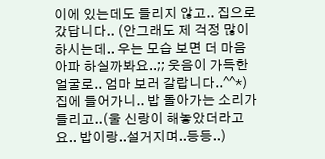이에 있는데도 들리지 않고.. 집으로 갔답니다.. (안그래도 제 걱정 많이 하시는데.. 우는 모습 보면 더 마음 아파 하실까봐요..;; 웃음이 가득한 얼굴로.. 엄마 보러 갈랍니다..^^*) 집에 들어가니.. 밥 돌아가는 소리가 들리고..(울 신랑이 해놓았더라고요.. 밥이랑..설거지며..등등..)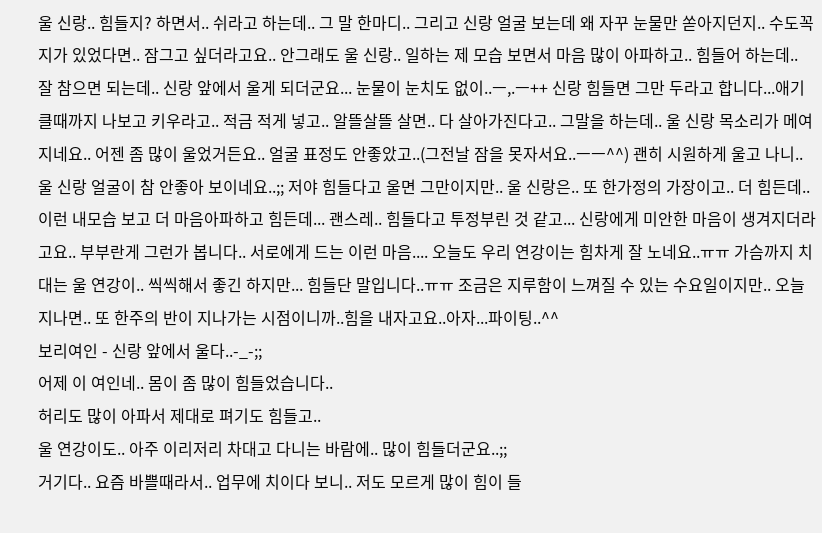울 신랑.. 힘들지? 하면서.. 쉬라고 하는데.. 그 말 한마디.. 그리고 신랑 얼굴 보는데 왜 자꾸 눈물만 쏟아지던지.. 수도꼭지가 있었다면.. 잠그고 싶더라고요.. 안그래도 울 신랑.. 일하는 제 모습 보면서 마음 많이 아파하고.. 힘들어 하는데.. 잘 참으면 되는데.. 신랑 앞에서 울게 되더군요... 눈물이 눈치도 없이..ㅡ,.ㅡ++ 신랑 힘들면 그만 두라고 합니다...애기 클때까지 나보고 키우라고.. 적금 적게 넣고.. 알뜰살뜰 살면.. 다 살아가진다고.. 그말을 하는데.. 울 신랑 목소리가 메여지네요.. 어젠 좀 많이 울었거든요.. 얼굴 표정도 안좋았고..(그전날 잠을 못자서요..ㅡㅡ^^) 괜히 시원하게 울고 나니.. 울 신랑 얼굴이 참 안좋아 보이네요..;; 저야 힘들다고 울면 그만이지만.. 울 신랑은.. 또 한가정의 가장이고.. 더 힘든데.. 이런 내모습 보고 더 마음아파하고 힘든데... 괜스레.. 힘들다고 투정부린 것 같고... 신랑에게 미안한 마음이 생겨지더라고요.. 부부란게 그런가 봅니다.. 서로에게 드는 이런 마음.... 오늘도 우리 연강이는 힘차게 잘 노네요..ㅠㅠ 가슴까지 치대는 울 연강이.. 씩씩해서 좋긴 하지만... 힘들단 말입니다..ㅠㅠ 조금은 지루함이 느껴질 수 있는 수요일이지만.. 오늘 지나면.. 또 한주의 반이 지나가는 시점이니까..힘을 내자고요..아자...파이팅..^^
보리여인 - 신랑 앞에서 울다..-_-;;
어제 이 여인네.. 몸이 좀 많이 힘들었습니다..
허리도 많이 아파서 제대로 펴기도 힘들고..
울 연강이도.. 아주 이리저리 차대고 다니는 바람에.. 많이 힘들더군요..;;
거기다.. 요즘 바쁠때라서.. 업무에 치이다 보니.. 저도 모르게 많이 힘이 들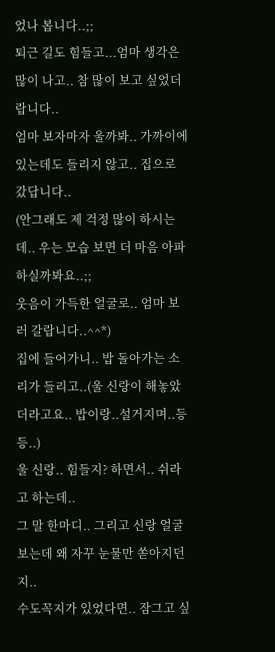었나 봅니다..;;
퇴근 길도 힘들고...엄마 생각은 많이 나고.. 참 많이 보고 싶었더랍니다..
엄마 보자마자 울까봐.. 가까이에 있는데도 들리지 않고.. 집으로 갔답니다..
(안그래도 제 걱정 많이 하시는데.. 우는 모습 보면 더 마음 아파 하실까봐요..;;
웃음이 가득한 얼굴로.. 엄마 보러 갈랍니다..^^*)
집에 들어가니.. 밥 돌아가는 소리가 들리고..(울 신랑이 해놓았더라고요.. 밥이랑..설거지며..등등..)
울 신랑.. 힘들지? 하면서.. 쉬라고 하는데..
그 말 한마디.. 그리고 신랑 얼굴 보는데 왜 자꾸 눈물만 쏟아지던지..
수도꼭지가 있었다면.. 잠그고 싶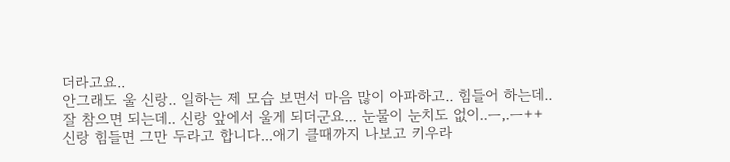더라고요..
안그래도 울 신랑.. 일하는 제 모습 보면서 마음 많이 아파하고.. 힘들어 하는데..
잘 참으면 되는데.. 신랑 앞에서 울게 되더군요... 눈물이 눈치도 없이..ㅡ,.ㅡ++
신랑 힘들면 그만 두라고 합니다...애기 클때까지 나보고 키우라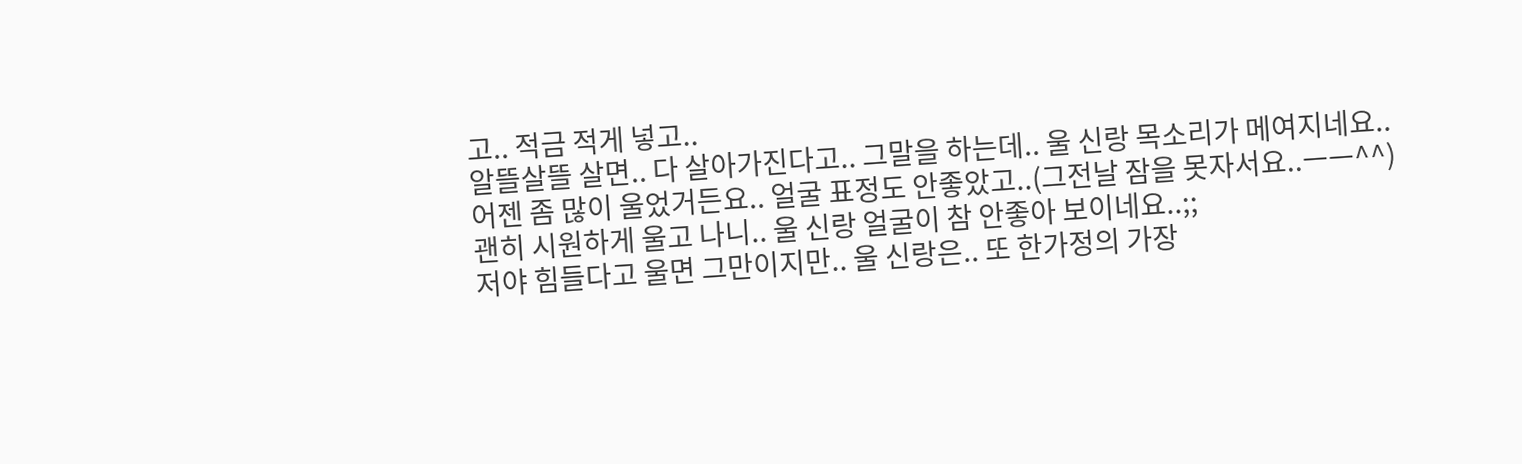고.. 적금 적게 넣고..
알뜰살뜰 살면.. 다 살아가진다고.. 그말을 하는데.. 울 신랑 목소리가 메여지네요..
어젠 좀 많이 울었거든요.. 얼굴 표정도 안좋았고..(그전날 잠을 못자서요..ㅡㅡ^^)
괜히 시원하게 울고 나니.. 울 신랑 얼굴이 참 안좋아 보이네요..;;
저야 힘들다고 울면 그만이지만.. 울 신랑은.. 또 한가정의 가장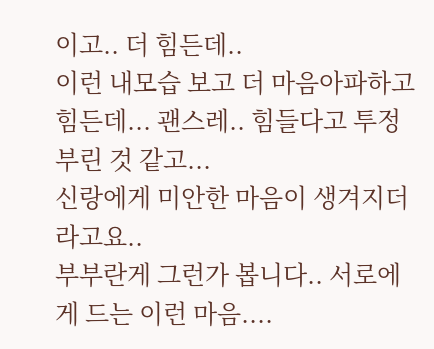이고.. 더 힘든데..
이런 내모습 보고 더 마음아파하고 힘든데... 괜스레.. 힘들다고 투정부린 것 같고...
신랑에게 미안한 마음이 생겨지더라고요..
부부란게 그런가 봅니다.. 서로에게 드는 이런 마음....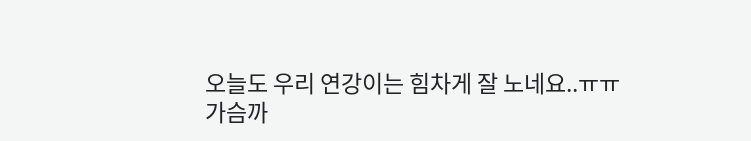오늘도 우리 연강이는 힘차게 잘 노네요..ㅠㅠ
가슴까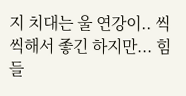지 치대는 울 연강이.. 씩씩해서 좋긴 하지만... 힘들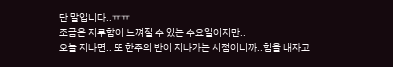단 말입니다..ㅠㅠ
조금은 지루함이 느껴질 수 있는 수요일이지만..
오늘 지나면.. 또 한주의 반이 지나가는 시점이니까..힘을 내자고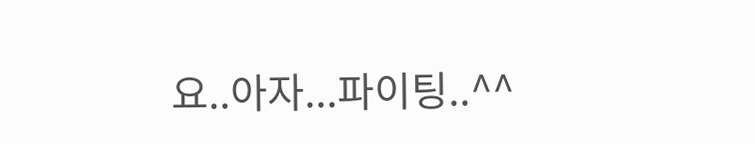요..아자...파이팅..^^